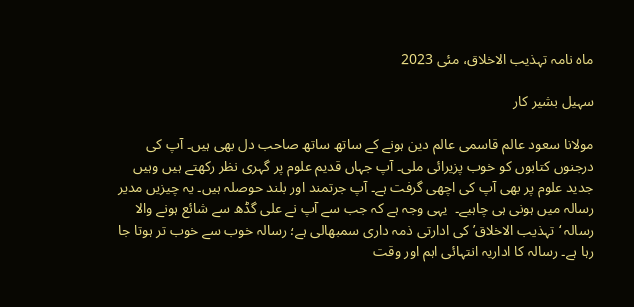ماہ نامہ تہذیب الاخلاق، مئی 2023

سہیل بشیر کار

مولانا سعود عالم قاسمی عالم دین ہونے کے ساتھ ساتھ صاحب دل بھی ہیں۔ آپ کی درجنوں کتابوں کو خوب پزیرائی ملی۔ آپ جہاں قدیم علوم پر گہری نظر رکھتے ہیں وہیں جدید علوم پر بھی آپ کی اچھی گرفت ہے۔ آپ جرتمند اور بلند حوصلہ ہیں۔ یہ چیزیں مدیر رسالہ میں ہونی ہی چاہیے۔  یہی وجہ ہے کہ جب سے آپ نے علی گڈھ سے شائع ہونے والا رسالہ ‘تہذیب الاخلاق’ کی ادارتی ذمہ داری سمبھالی ہے؛ رسالہ خوب سے خوب تر ہوتا جا رہا ہے۔ رسالہ کا اداریہ انتہائی اہم اور وقت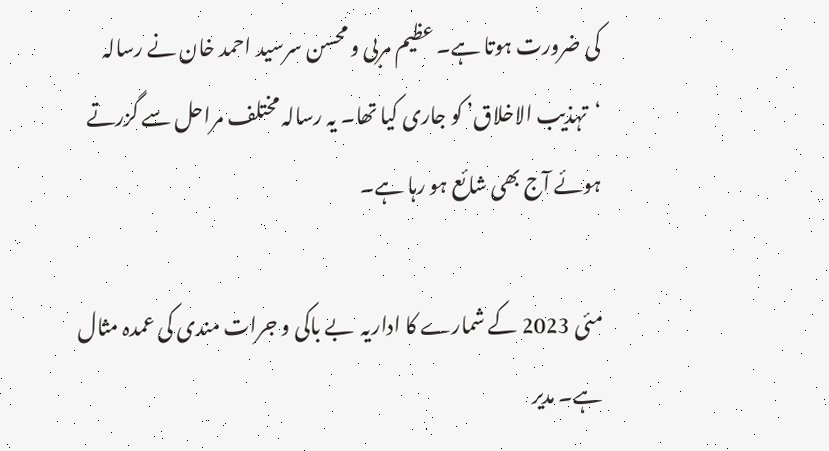کی ضرورت ہوتا ہے۔ عظیم مربی و محسن سرسید احمد خان نے رسالہ ‘تہذیب الاخلاق’ کو جاری کیا تھا۔ یہ رسالہ مختلف مراحل سے گزرتے ہوئے آج بھی شائع ہو رہا ہے۔

مئی 2023 کے شمارے کا اداریہ  بے باکی و جرات مندی کی عمدہ مثال ہے۔ مدیر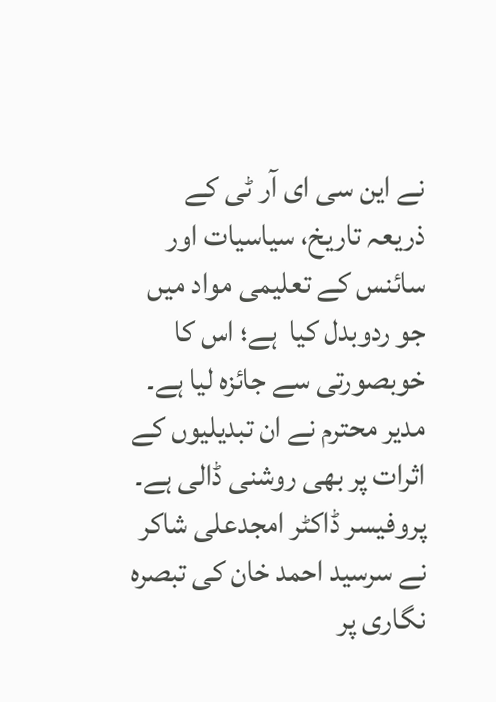نے این سی ای آر ٹی کے ذریعہ تاریخ، سیاسیات اور سائنس کے تعلیمی مواد میں جو ردوبدل کیا  ہے؛ اس کا خوبصورتی سے جائزہ لیا ہے۔ مدیر محترم نے ان تبدیلیوں کے اثرات پر بھی روشنی ڈالی ہے۔ پروفیسر ڈاکٹر امجدعلی شاکر نے سرسید احمد خان کی تبصرہ نگاری پر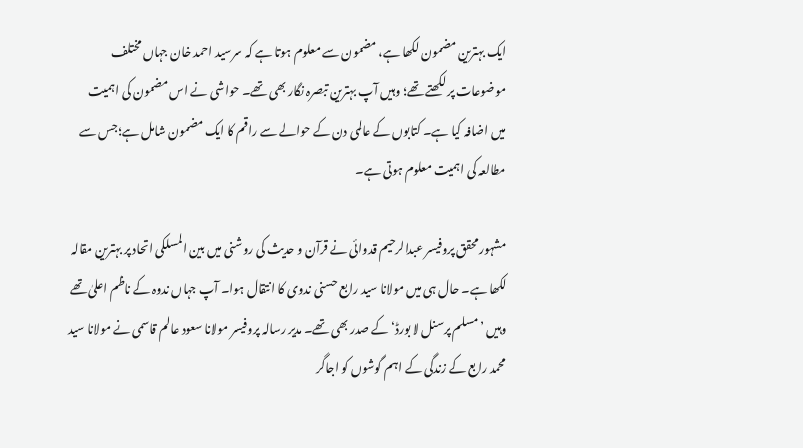ایک بہترین مضمون لکھا ہے، مضمون سے معلوم ہوتا ہے کہ سرسید احمد خان جہاں مختلف موضوعات پر لکھتے تھے؛ وہیں آپ بہترین تبصرہ نگار بھی تھے۔ حواشی نے اس مضمون کی اہمیت میں اضافہ کیا ہے۔ کتابوں کے عالمی دن کے حوالے سے راقم کا ایک مضمون شامل ہے؛جس سے مطالعہ کی اہمیت معلوم ہوتی ہے۔

مشہور محقق پروفیسر عبدالرحیم قدوائی نے قرآن و حدیث کی روشنی میں بین المسلکی اتحاد پر بہترین مقالہ لکھا ہے۔ حال ہی میں مولانا سید رابع حسنی ندوی کا انتقال ہوا۔ آپ جہاں ندوہ کے ناظم اعلیٰ تھے وہیں ’مسلم پرسنل لا بورڈ‘ کے صدر بھی تھے۔ مدیر رسالہ پروفیسر مولانا سعود عالم قاسمی نے مولانا سید محمد رابع کے زندگی کے اہم گوشوں کو اجاگر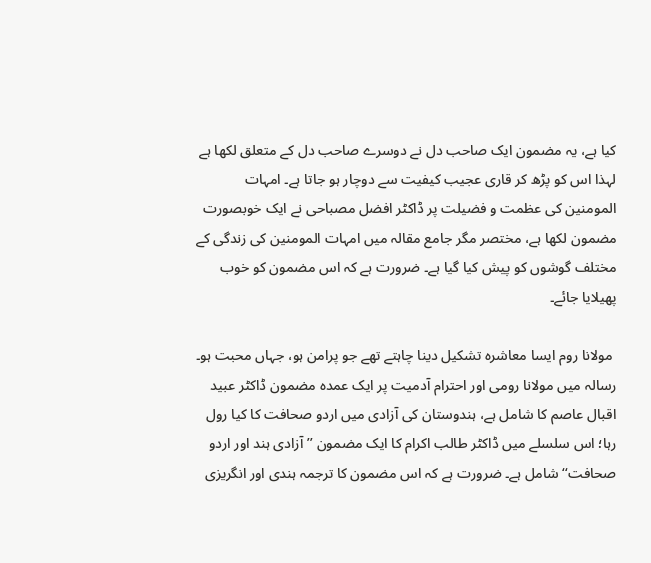کیا ہے، یہ مضمون ایک صاحب دل نے دوسرے صاحب دل کے متعلق لکھا ہے لہذا اس کو پڑھ کر قاری عجیب کیفیت سے دوچار ہو جاتا ہے۔ امہات المومنین کی عظمت و فضیلت پر ڈاکٹر افضل مصباحی نے ایک خوبصورت مضمون لکھا ہے، مختصر مگر جامع مقالہ میں امہات المومنین کی زندگی کے مختلف گوشوں کو پیش کیا گیا ہے۔ ضرورت ہے کہ اس مضمون کو خوب پھیلایا جائے۔

 مولانا روم ایسا معاشرہ تشکیل دینا چاہتے تھے جو پرامن ہو، جہاں محبت ہو۔ رسالہ میں مولانا رومی اور احترام آدمیت پر ایک عمدہ مضمون ڈاکٹر عبید اقبال عاصم کا شامل ہے، ہندوستان کی آزادی میں اردو صحافت کا کیا رول رہا؛ اس سلسلے میں ڈاکٹر طالب اکرام کا ایک مضمون ’’آزادی ہند اور اردو صحافت‘‘ شامل ہے۔ ضرورت ہے کہ اس مضمون کا ترجمہ ہندی اور انگریزی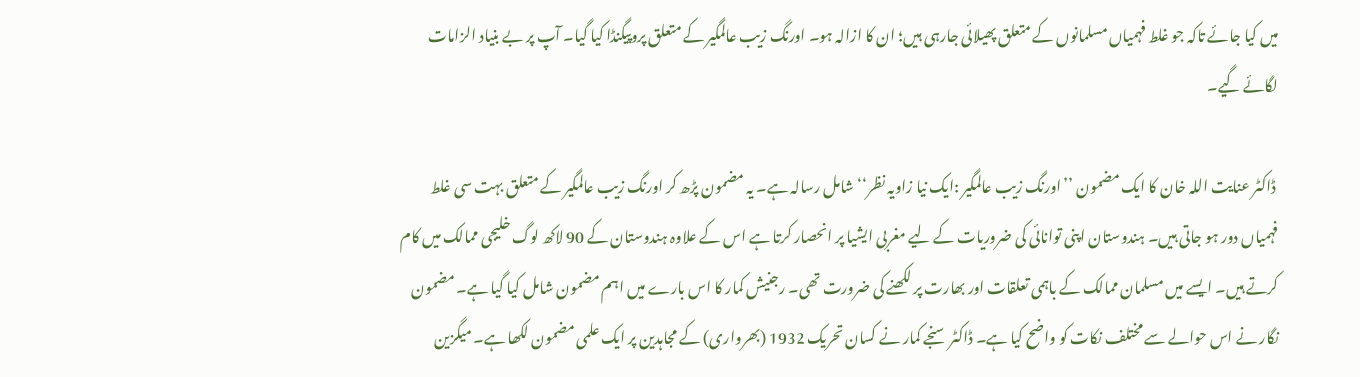میں کیا جائے تاکہ جو غلط فہمیاں مسلمانوں کے متعلق پھیلائی جارہی ہیں؛ ان کا ازالہ ہو۔ اورنگ زیب عالمگیر کے متعلق پروپیگنڈا کیا گیا۔ آپ پر بے بنیاد الزامات لگائے گیے۔

 ڈاکٹر عنایت اللہ خان کا ایک مضمون ’’اورنگ زیب عالمگیر :ایک نیا زاویہ نظر‘‘ شامل رسالہ ہے۔ یہ مضمون پڑھ کر اورنگ زیب عالمگیر کے متعلق بہت سی غلط فہمیاں دور ہو جاتی ہیں۔ ہندوستان اپنی توانائی کی ضروریات کے لیے مغربی ایشیا پر انحصار کرتا ہے اس کے علاوہ ہندوستان کے 90 لاکھ لوگ خلیجی ممالک میں کام کرتے ہیں۔ ایسے میں مسلمان ممالک کے باہمی تعلقات اور بھارت پر لکھنے کی ضرورت تھی۔ رجنیش کمار کا اس بارے میں اہم مضمون شامل کیا گیا ہے۔ مضمون نگار نے اس حوالے سے مختلف نکات کو واضح کیا ہے۔ ڈاکٹر سنجے کمار نے کسان تحریک 1932 (بھرواری) کے مجاہدین پر ایک علمی مضمون لکھا ہے۔ میگزین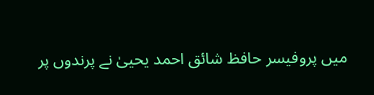میں پروفیسر حافظ شائق احمد یحییٰ نے پرندوں پر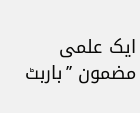ایک علمی مضمون ’’باربٹ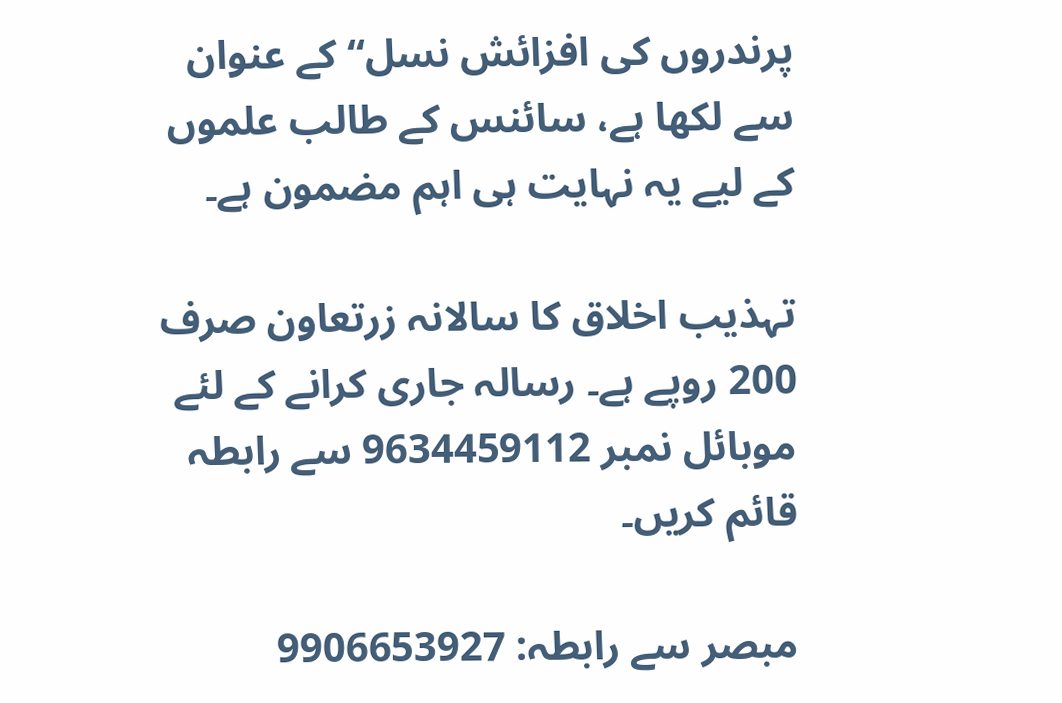پرندروں کی افزائش نسل‘‘ کے عنوان سے لکھا ہے، سائنس کے طالب علموں کے لیے یہ نہایت ہی اہم مضمون ہے۔

تہذیب اخلاق کا سالانہ زرتعاون صرف 200 روپے ہے۔ رسالہ جاری کرانے کے لئے موبائل نمبر 9634459112 سے رابطہ قائم کریں۔

مبصر سے رابطہ: 9906653927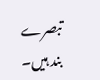تبصرے بند ہیں۔